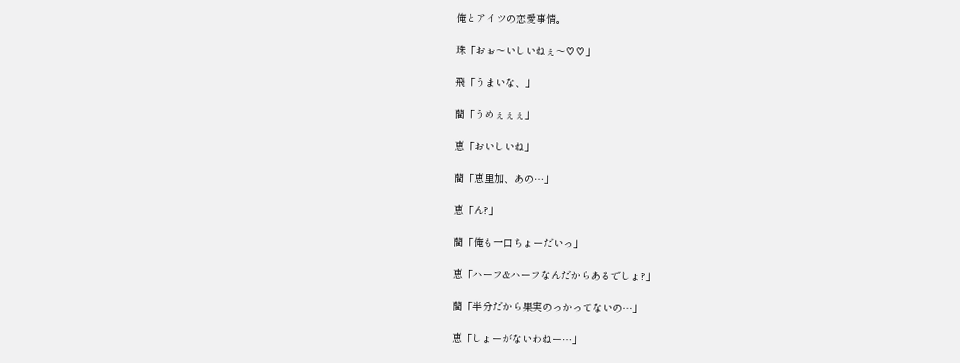俺とアイツの恋愛事情。

珠「おぉ〜いしいねぇ〜♡♡」

飛「うまいな、」

藺「うめぇぇぇ」

恵「おいしいね」

藺「恵里加、あの…」

恵「ん?」

藺「俺も一口ちょーだいっ」

恵「ハーフ&ハーフなんだからあるでしょ?」

藺「半分だから果実のっかってないの…」

恵「しょーがないわねー…」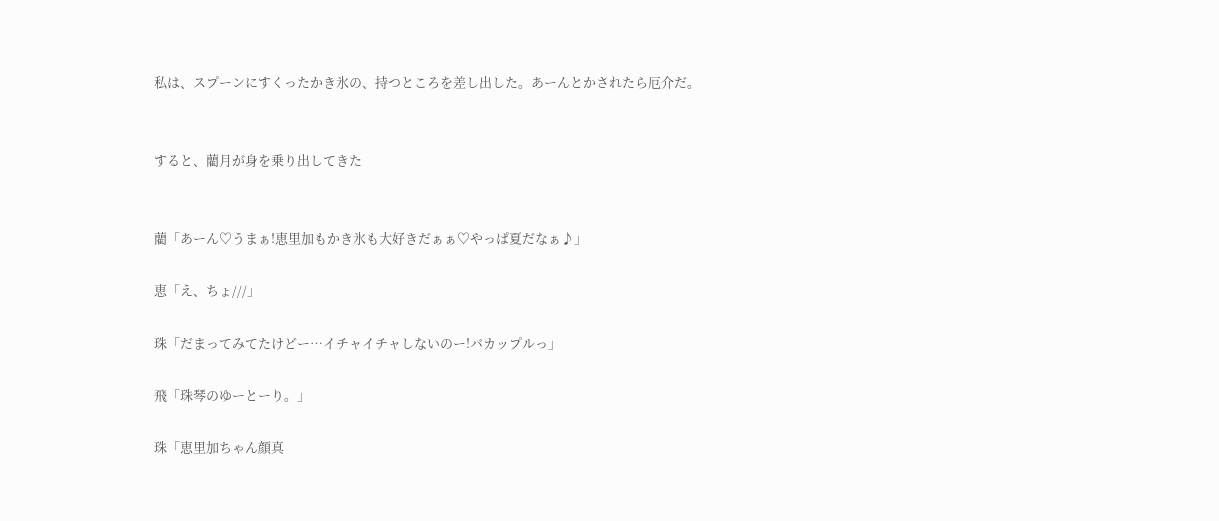私は、スプーンにすくったかき氷の、持つところを差し出した。あーんとかされたら厄介だ。


すると、藺月が身を乗り出してきた


藺「あーん♡うまぁ!恵里加もかき氷も大好きだぁぁ♡やっぱ夏だなぁ♪」

恵「え、ちょ///」

珠「だまってみてたけどー…イチャイチャしないのー!バカップルっ」

飛「珠琴のゆーとーり。」

珠「恵里加ちゃん顔真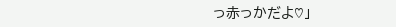っ赤っかだよ♡」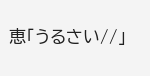恵「うるさい//」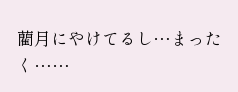藺月にやけてるし…まったく……